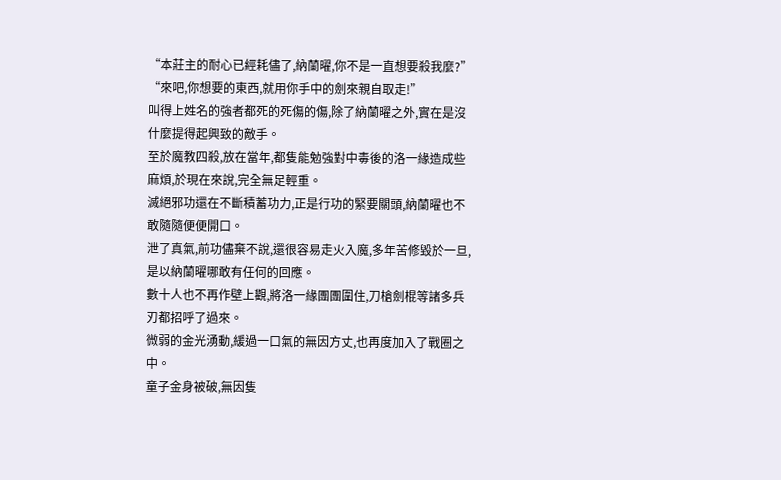“本莊主的耐心已經耗儘了,納蘭曜,你不是一直想要殺我麼?”
“來吧,你想要的東西,就用你手中的劍來親自取走!”
叫得上姓名的強者都死的死傷的傷,除了納蘭曜之外,實在是沒什麼提得起興致的敵手。
至於魔教四殺,放在當年,都隻能勉強對中毒後的洛一緣造成些麻煩,於現在來說,完全無足輕重。
滅絕邪功還在不斷積蓄功力,正是行功的緊要關頭,納蘭曜也不敢隨隨便便開口。
泄了真氣,前功儘棄不說,還很容易走火入魔,多年苦修毀於一旦,是以納蘭曜哪敢有任何的回應。
數十人也不再作壁上觀,將洛一緣團團圍住,刀槍劍棍等諸多兵刃都招呼了過來。
微弱的金光湧動,緩過一口氣的無因方丈,也再度加入了戰圈之中。
童子金身被破,無因隻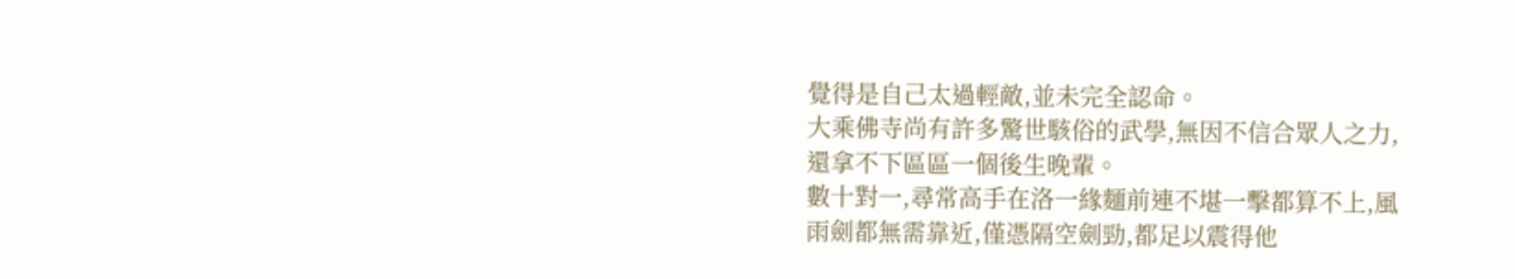覺得是自己太過輕敵,並未完全認命。
大乘佛寺尚有許多驚世駭俗的武學,無因不信合眾人之力,還拿不下區區一個後生晚輩。
數十對一,尋常高手在洛一緣麵前連不堪一擊都算不上,風雨劍都無需靠近,僅憑隔空劍勁,都足以震得他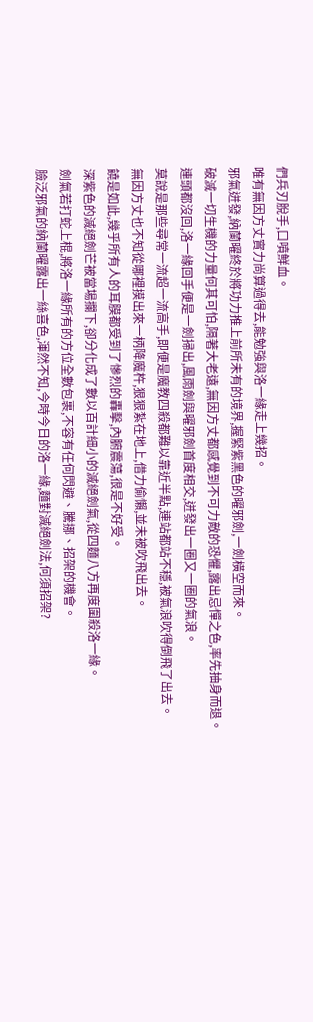們兵刃脫手,口噴鮮血。
唯有無因方丈實力尚算過得去,能勉強與洛一緣走上幾招。
邪氣迸發,納蘭曜終於將功力推上前所未有的境界,握緊紫黑色的曜邪劍,一劍橫空而來。
破滅一切生機的力量何其可怕,隔著大老遠,無因方丈都感覺到不可力敵的恐懼,露出忌憚之色,率先抽身而退。
連頭都沒回,洛一緣回手便是一劍掃出,風雨劍與曜邪劍首度相交,迸發出一圈又一圈的氣浪。
莫說是那些尋常一流超一流高手,即便是魔教四殺都難以靠近半點,連站都站不穩,被氣浪吹得倒飛了出去。
無因方丈也不知從哪裡摸出來一柄降魔杵,狠狠紮在地上,借力偷懶,並未被吹飛出去。
饒是如此,幾乎所有人的耳膜都受到了慘烈的轟擊,內腑震蕩,很是不好受。
深紫色的滅絕劍芒被當場攔下,卻分化成了數以百計細小的滅絕劍氣,從四麵八方再度圍殺洛一緣。
劍氣若打蛇上棍,將洛一緣所有的方位全數包裹,不容有任何閃避、騰挪、招架的機會。
臉泛邪氣的納蘭曜露出一絲喜色,渾然不知,今時今日的洛一緣,麵對滅絕劍法,何須招架?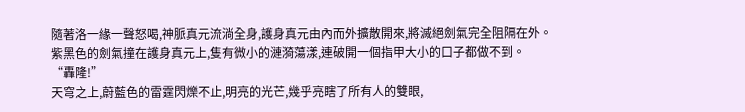隨著洛一緣一聲怒喝,神脈真元流淌全身,護身真元由內而外擴散開來,將滅絕劍氣完全阻隔在外。
紫黑色的劍氣撞在護身真元上,隻有微小的漣漪蕩漾,連破開一個指甲大小的口子都做不到。
“轟隆!”
天穹之上,蔚藍色的雷霆閃爍不止,明亮的光芒,幾乎亮瞎了所有人的雙眼,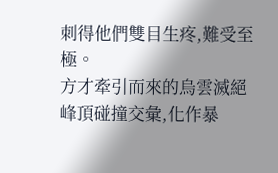刺得他們雙目生疼,難受至極。
方才牽引而來的烏雲滅絕峰頂碰撞交彙,化作暴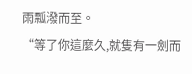雨瓢潑而至。
“等了你這麼久,就隻有一劍而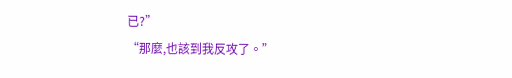已?”
“那麼,也該到我反攻了。”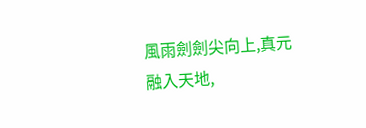風雨劍劍尖向上,真元融入天地,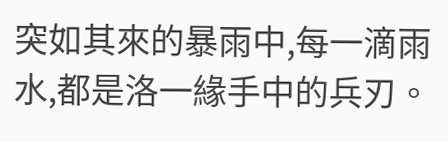突如其來的暴雨中,每一滴雨水,都是洛一緣手中的兵刃。